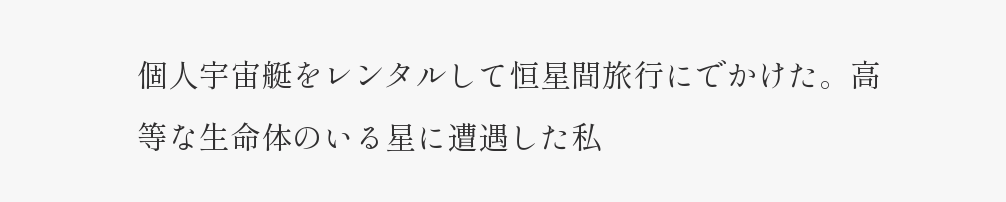個人宇宙艇をレンタルして恒星間旅行にでかけた。高等な生命体のいる星に遭遇した私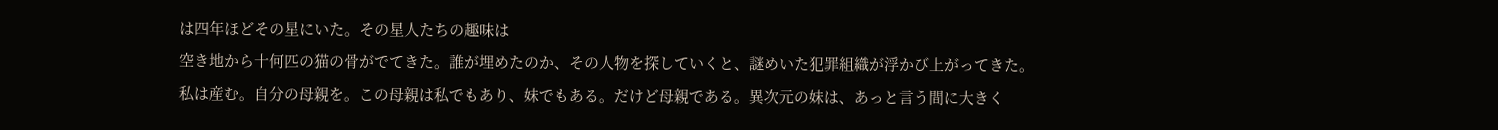は四年ほどその星にいた。その星人たちの趣味は
空き地から十何匹の猫の骨がでてきた。誰が埋めたのか、その人物を探していくと、謎めいた犯罪組織が浮かび上がってきた。
私は産む。自分の母親を。この母親は私でもあり、妹でもある。だけど母親である。異次元の妹は、あっと言う間に大きく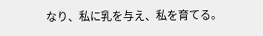なり、私に乳を与え、私を育てる。